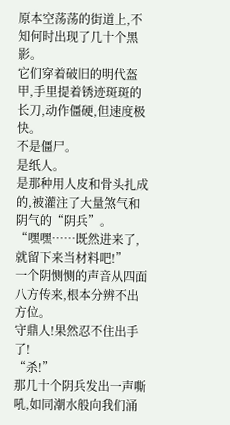原本空荡荡的街道上,不知何时出现了几十个黑影。
它们穿着破旧的明代盔甲,手里提着锈迹斑斑的长刀,动作僵硬,但速度极快。
不是僵尸。
是纸人。
是那种用人皮和骨头扎成的,被灌注了大量煞气和阴气的“阴兵”。
“嘿嘿……既然进来了,就留下来当材料吧!”
一个阴恻恻的声音从四面八方传来,根本分辨不出方位。
守鼎人!果然忍不住出手了!
“杀!”
那几十个阴兵发出一声嘶吼,如同潮水般向我们涌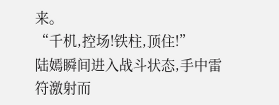来。
“千机,控场!铁柱,顶住!”
陆嫣瞬间进入战斗状态,手中雷符激射而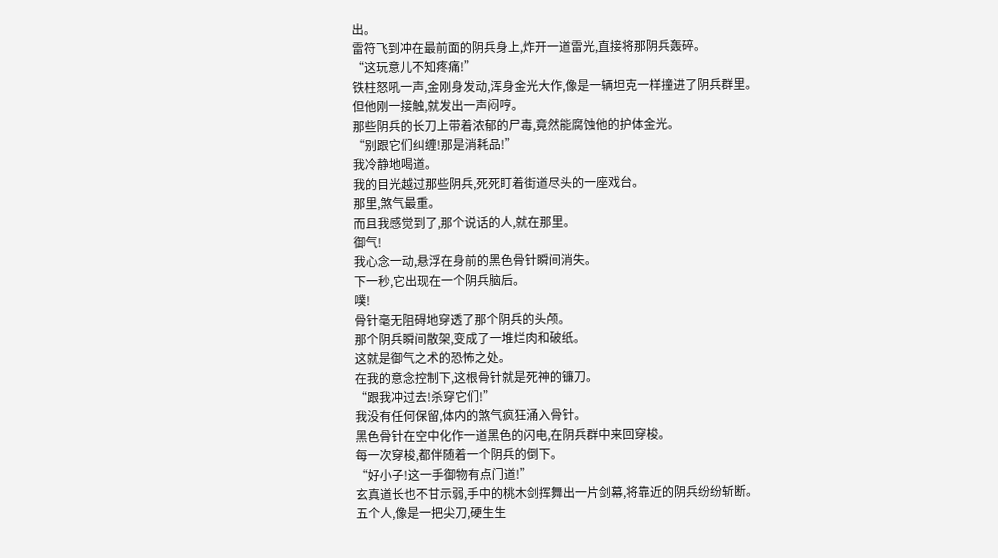出。
雷符飞到冲在最前面的阴兵身上,炸开一道雷光,直接将那阴兵轰碎。
“这玩意儿不知疼痛!”
铁柱怒吼一声,金刚身发动,浑身金光大作,像是一辆坦克一样撞进了阴兵群里。
但他刚一接触,就发出一声闷哼。
那些阴兵的长刀上带着浓郁的尸毒,竟然能腐蚀他的护体金光。
“别跟它们纠缠!那是消耗品!”
我冷静地喝道。
我的目光越过那些阴兵,死死盯着街道尽头的一座戏台。
那里,煞气最重。
而且我感觉到了,那个说话的人,就在那里。
御气!
我心念一动,悬浮在身前的黑色骨针瞬间消失。
下一秒,它出现在一个阴兵脑后。
噗!
骨针毫无阻碍地穿透了那个阴兵的头颅。
那个阴兵瞬间散架,变成了一堆烂肉和破纸。
这就是御气之术的恐怖之处。
在我的意念控制下,这根骨针就是死神的镰刀。
“跟我冲过去!杀穿它们!”
我没有任何保留,体内的煞气疯狂涌入骨针。
黑色骨针在空中化作一道黑色的闪电,在阴兵群中来回穿梭。
每一次穿梭,都伴随着一个阴兵的倒下。
“好小子!这一手御物有点门道!”
玄真道长也不甘示弱,手中的桃木剑挥舞出一片剑幕,将靠近的阴兵纷纷斩断。
五个人,像是一把尖刀,硬生生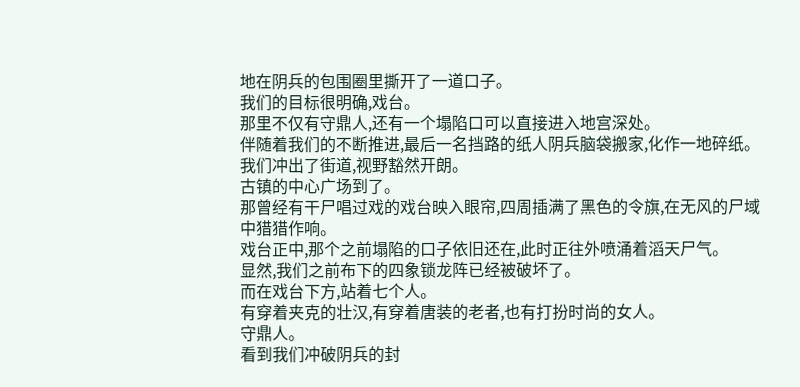地在阴兵的包围圈里撕开了一道口子。
我们的目标很明确,戏台。
那里不仅有守鼎人,还有一个塌陷口可以直接进入地宫深处。
伴随着我们的不断推进,最后一名挡路的纸人阴兵脑袋搬家,化作一地碎纸。
我们冲出了街道,视野豁然开朗。
古镇的中心广场到了。
那曾经有干尸唱过戏的戏台映入眼帘,四周插满了黑色的令旗,在无风的尸域中猎猎作响。
戏台正中,那个之前塌陷的口子依旧还在,此时正往外喷涌着滔天尸气。
显然,我们之前布下的四象锁龙阵已经被破坏了。
而在戏台下方,站着七个人。
有穿着夹克的壮汉,有穿着唐装的老者,也有打扮时尚的女人。
守鼎人。
看到我们冲破阴兵的封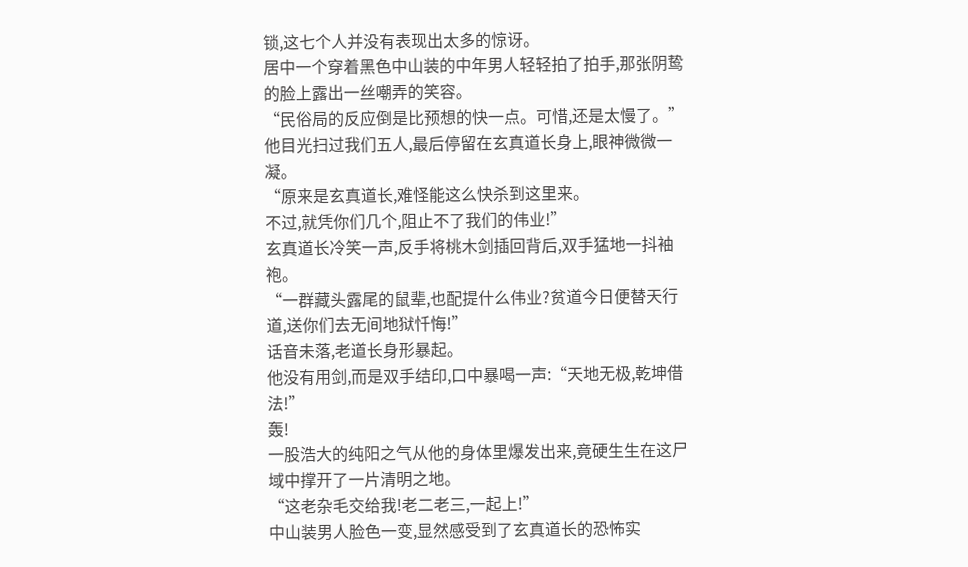锁,这七个人并没有表现出太多的惊讶。
居中一个穿着黑色中山装的中年男人轻轻拍了拍手,那张阴鸷的脸上露出一丝嘲弄的笑容。
“民俗局的反应倒是比预想的快一点。可惜,还是太慢了。”
他目光扫过我们五人,最后停留在玄真道长身上,眼神微微一凝。
“原来是玄真道长,难怪能这么快杀到这里来。
不过,就凭你们几个,阻止不了我们的伟业!”
玄真道长冷笑一声,反手将桃木剑插回背后,双手猛地一抖袖袍。
“一群藏头露尾的鼠辈,也配提什么伟业?贫道今日便替天行道,送你们去无间地狱忏悔!”
话音未落,老道长身形暴起。
他没有用剑,而是双手结印,口中暴喝一声:“天地无极,乾坤借法!”
轰!
一股浩大的纯阳之气从他的身体里爆发出来,竟硬生生在这尸域中撑开了一片清明之地。
“这老杂毛交给我!老二老三,一起上!”
中山装男人脸色一变,显然感受到了玄真道长的恐怖实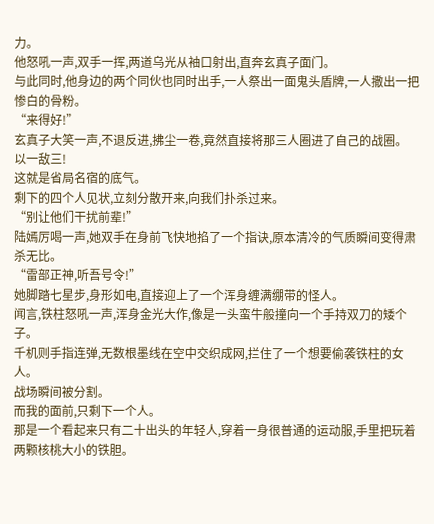力。
他怒吼一声,双手一挥,两道乌光从袖口射出,直奔玄真子面门。
与此同时,他身边的两个同伙也同时出手,一人祭出一面鬼头盾牌,一人撒出一把惨白的骨粉。
“来得好!”
玄真子大笑一声,不退反进,拂尘一卷,竟然直接将那三人圈进了自己的战圈。
以一敌三!
这就是省局名宿的底气。
剩下的四个人见状,立刻分散开来,向我们扑杀过来。
“别让他们干扰前辈!”
陆嫣厉喝一声,她双手在身前飞快地掐了一个指诀,原本清冷的气质瞬间变得肃杀无比。
“雷部正神,听吾号令!”
她脚踏七星步,身形如电,直接迎上了一个浑身缠满绷带的怪人。
闻言,铁柱怒吼一声,浑身金光大作,像是一头蛮牛般撞向一个手持双刀的矮个子。
千机则手指连弹,无数根墨线在空中交织成网,拦住了一个想要偷袭铁柱的女人。
战场瞬间被分割。
而我的面前,只剩下一个人。
那是一个看起来只有二十出头的年轻人,穿着一身很普通的运动服,手里把玩着两颗核桃大小的铁胆。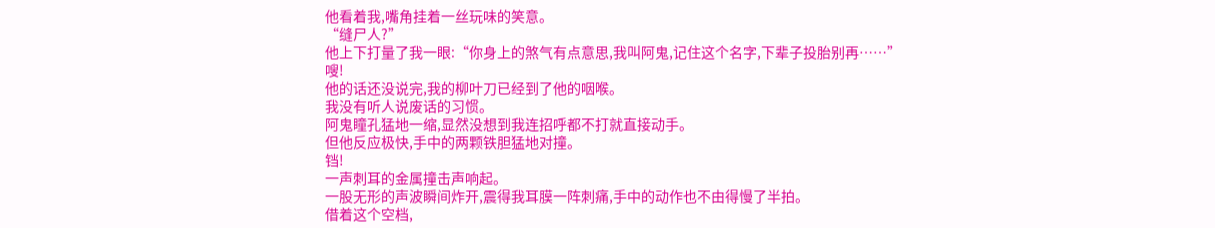他看着我,嘴角挂着一丝玩味的笑意。
“缝尸人?”
他上下打量了我一眼:“你身上的煞气有点意思,我叫阿鬼,记住这个名字,下辈子投胎别再……”
嗖!
他的话还没说完,我的柳叶刀已经到了他的咽喉。
我没有听人说废话的习惯。
阿鬼瞳孔猛地一缩,显然没想到我连招呼都不打就直接动手。
但他反应极快,手中的两颗铁胆猛地对撞。
铛!
一声刺耳的金属撞击声响起。
一股无形的声波瞬间炸开,震得我耳膜一阵刺痛,手中的动作也不由得慢了半拍。
借着这个空档,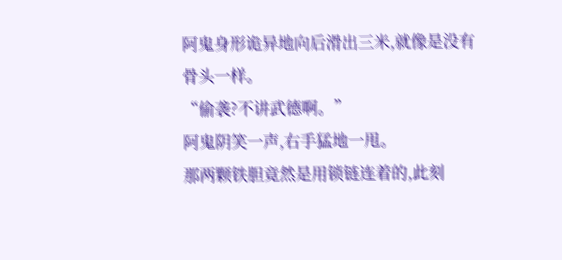阿鬼身形诡异地向后滑出三米,就像是没有骨头一样。
“偷袭?不讲武德啊。”
阿鬼阴笑一声,右手猛地一甩。
那两颗铁胆竟然是用锁链连着的,此刻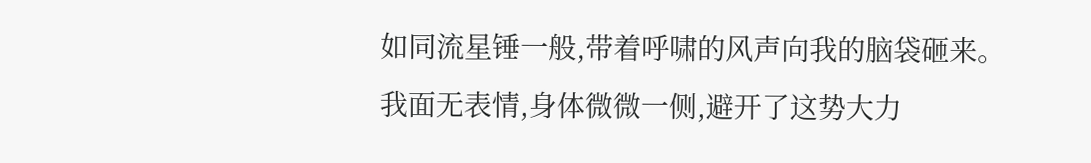如同流星锤一般,带着呼啸的风声向我的脑袋砸来。
我面无表情,身体微微一侧,避开了这势大力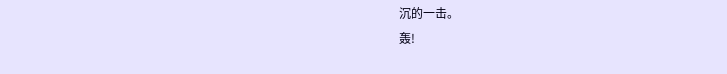沉的一击。
轰!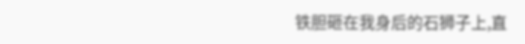铁胆砸在我身后的石狮子上,直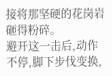接将那坚硬的花岗岩砸得粉碎。
避开这一击后,动作不停,脚下步伐变换,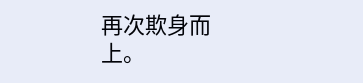再次欺身而上。